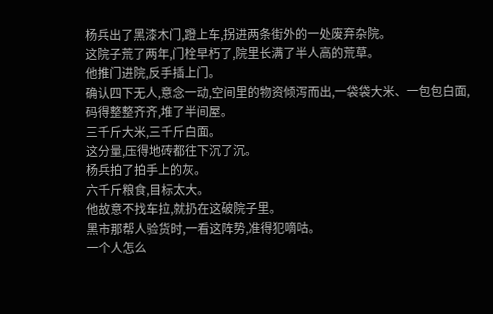杨兵出了黑漆木门,蹬上车,拐进两条街外的一处废弃杂院。
这院子荒了两年,门栓早朽了,院里长满了半人高的荒草。
他推门进院,反手插上门。
确认四下无人,意念一动,空间里的物资倾泻而出,一袋袋大米、一包包白面,码得整整齐齐,堆了半间屋。
三千斤大米,三千斤白面。
这分量,压得地砖都往下沉了沉。
杨兵拍了拍手上的灰。
六千斤粮食,目标太大。
他故意不找车拉,就扔在这破院子里。
黑市那帮人验货时,一看这阵势,准得犯嘀咕。
一个人怎么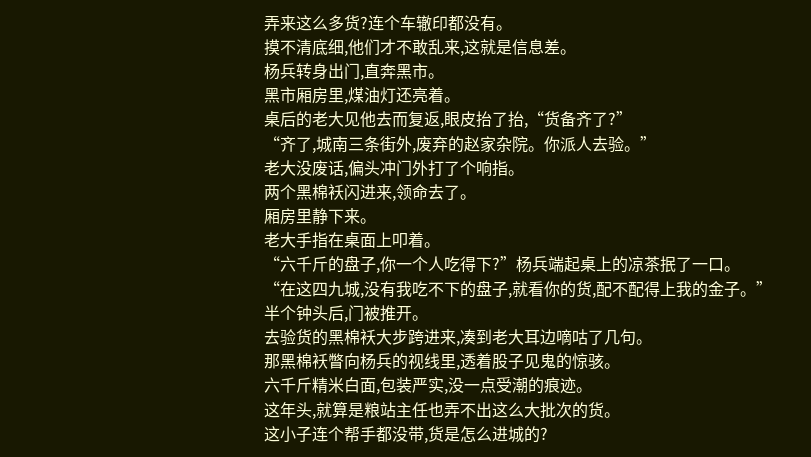弄来这么多货?连个车辙印都没有。
摸不清底细,他们才不敢乱来,这就是信息差。
杨兵转身出门,直奔黑市。
黑市厢房里,煤油灯还亮着。
桌后的老大见他去而复返,眼皮抬了抬,“货备齐了?”
“齐了,城南三条街外,废弃的赵家杂院。你派人去验。”
老大没废话,偏头冲门外打了个响指。
两个黑棉袄闪进来,领命去了。
厢房里静下来。
老大手指在桌面上叩着。
“六千斤的盘子,你一个人吃得下?”杨兵端起桌上的凉茶抿了一口。
“在这四九城,没有我吃不下的盘子,就看你的货,配不配得上我的金子。”
半个钟头后,门被推开。
去验货的黑棉袄大步跨进来,凑到老大耳边嘀咕了几句。
那黑棉袄瞥向杨兵的视线里,透着股子见鬼的惊骇。
六千斤精米白面,包装严实,没一点受潮的痕迹。
这年头,就算是粮站主任也弄不出这么大批次的货。
这小子连个帮手都没带,货是怎么进城的?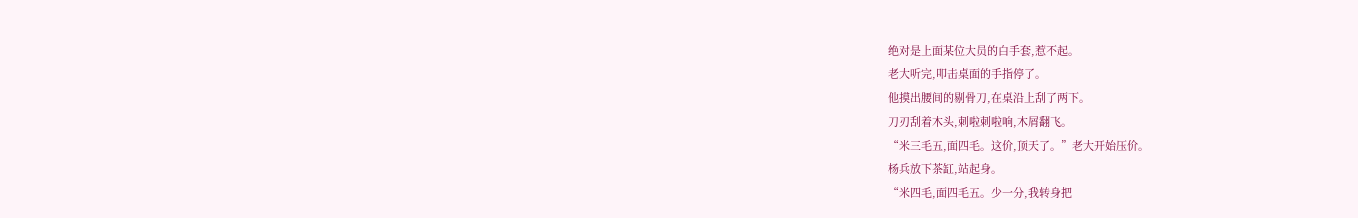绝对是上面某位大员的白手套,惹不起。
老大听完,叩击桌面的手指停了。
他摸出腰间的剔骨刀,在桌沿上刮了两下。
刀刃刮着木头,刺啦刺啦响,木屑翻飞。
“米三毛五,面四毛。这价,顶天了。”老大开始压价。
杨兵放下茶缸,站起身。
“米四毛,面四毛五。少一分,我转身把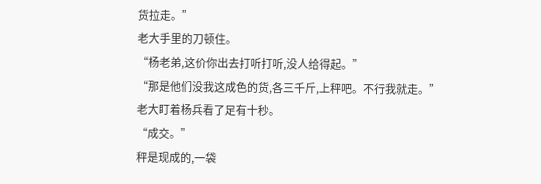货拉走。”
老大手里的刀顿住。
“杨老弟,这价你出去打听打听,没人给得起。”
“那是他们没我这成色的货,各三千斤,上秤吧。不行我就走。”
老大盯着杨兵看了足有十秒。
“成交。”
秤是现成的,一袋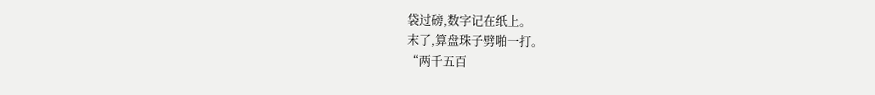袋过磅,数字记在纸上。
末了,算盘珠子劈啪一打。
“两千五百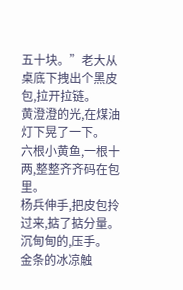五十块。”老大从桌底下拽出个黑皮包,拉开拉链。
黄澄澄的光,在煤油灯下晃了一下。
六根小黄鱼,一根十两,整整齐齐码在包里。
杨兵伸手,把皮包拎过来,掂了掂分量。
沉甸甸的,压手。
金条的冰凉触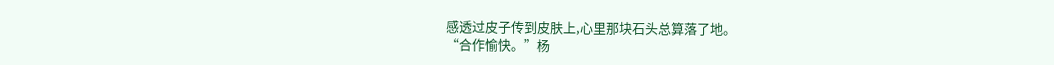感透过皮子传到皮肤上,心里那块石头总算落了地。
“合作愉快。”杨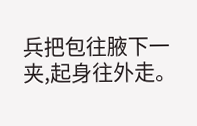兵把包往腋下一夹,起身往外走。